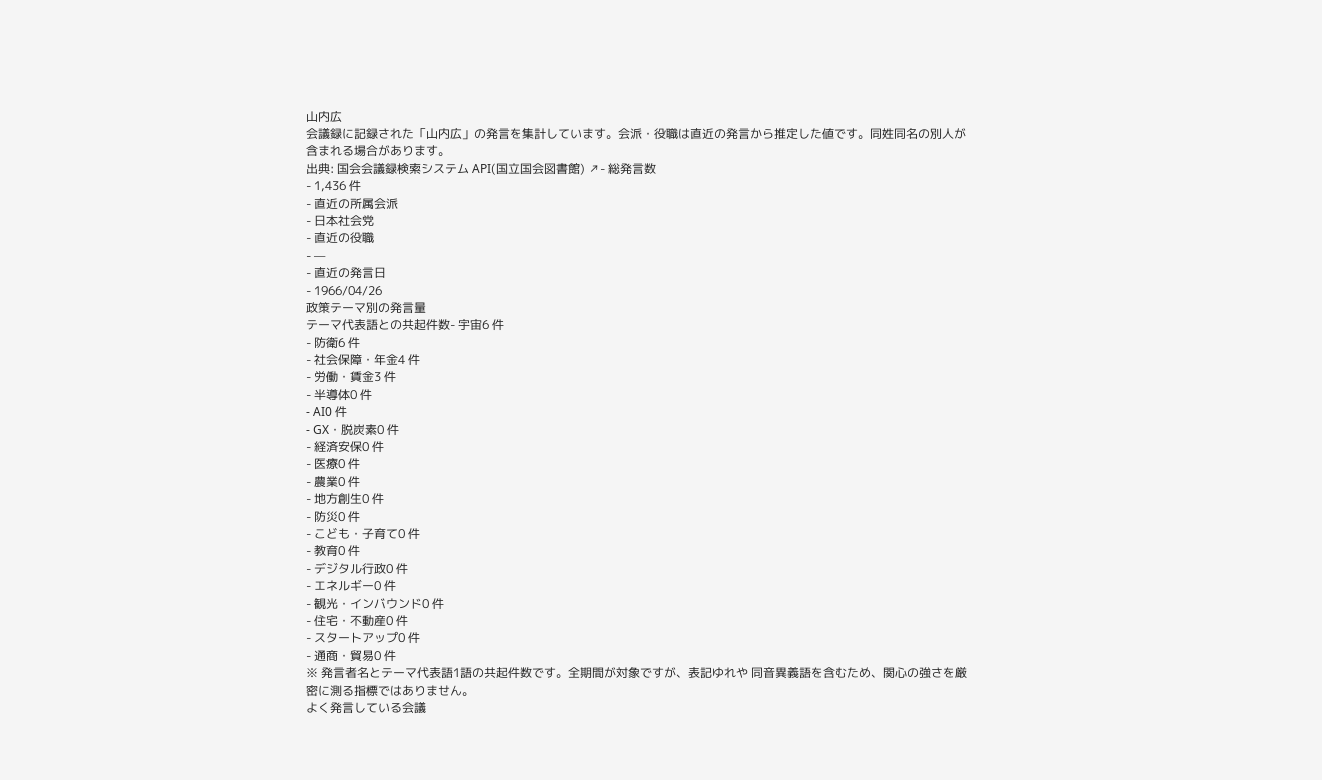山内広
会議録に記録された「山内広」の発言を集計しています。会派・役職は直近の発言から推定した値です。同姓同名の別人が含まれる場合があります。
出典: 国会会議録検索システム API(国立国会図書館) ↗- 総発言数
- 1,436 件
- 直近の所属会派
- 日本社会党
- 直近の役職
- —
- 直近の発言日
- 1966/04/26
政策テーマ別の発言量
テーマ代表語との共起件数- 宇宙6 件
- 防衛6 件
- 社会保障・年金4 件
- 労働・賃金3 件
- 半導体0 件
- AI0 件
- GX・脱炭素0 件
- 経済安保0 件
- 医療0 件
- 農業0 件
- 地方創生0 件
- 防災0 件
- こども・子育て0 件
- 教育0 件
- デジタル行政0 件
- エネルギー0 件
- 観光・インバウンド0 件
- 住宅・不動産0 件
- スタートアップ0 件
- 通商・貿易0 件
※ 発言者名とテーマ代表語1語の共起件数です。全期間が対象ですが、表記ゆれや 同音異義語を含むため、関心の強さを厳密に測る指標ではありません。
よく発言している会議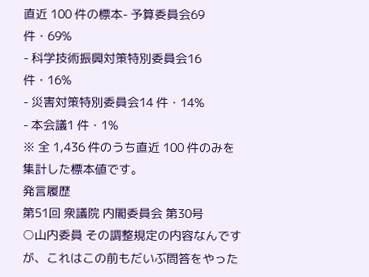直近 100 件の標本- 予算委員会69 件・69%
- 科学技術振興対策特別委員会16 件・16%
- 災害対策特別委員会14 件・14%
- 本会議1 件・1%
※ 全 1,436 件のうち直近 100 件のみを集計した標本値です。
発言履歴
第51回 衆議院 内閣委員会 第30号
○山内委員 その調整規定の内容なんですが、これはこの前もだいぶ問答をやった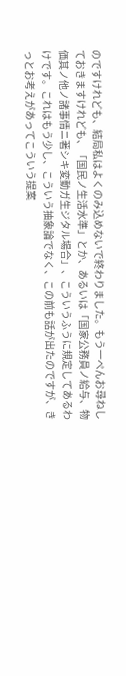のですけれども、結局私はよくのみ込めないで終わりました。もう一ぺんお尋ねしておきますけれども、「国民ノ生活水準」とか、あるいは「国家公務員ノ給与、物価其ノ他ノ諸事情ニ著シキ変動ガ生ジタル場合」、こういうふうに規定してあるわけです。これはもう少し、こういう抽象論でなく、この前も話が出たのですが、きっとお考えがあってこういう提案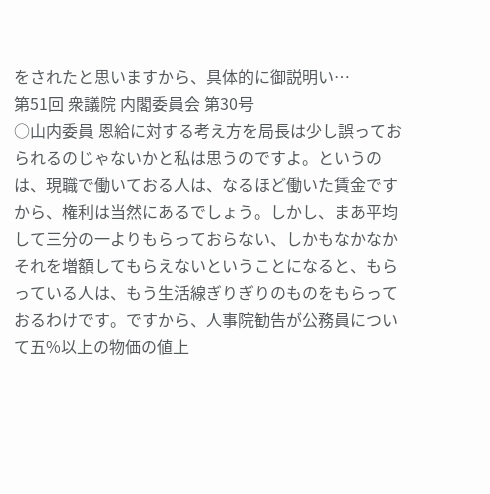をされたと思いますから、具体的に御説明い…
第51回 衆議院 内閣委員会 第30号
○山内委員 恩給に対する考え方を局長は少し誤っておられるのじゃないかと私は思うのですよ。というのは、現職で働いておる人は、なるほど働いた賃金ですから、権利は当然にあるでしょう。しかし、まあ平均して三分の一よりもらっておらない、しかもなかなかそれを増額してもらえないということになると、もらっている人は、もう生活線ぎりぎりのものをもらっておるわけです。ですから、人事院勧告が公務員について五%以上の物価の値上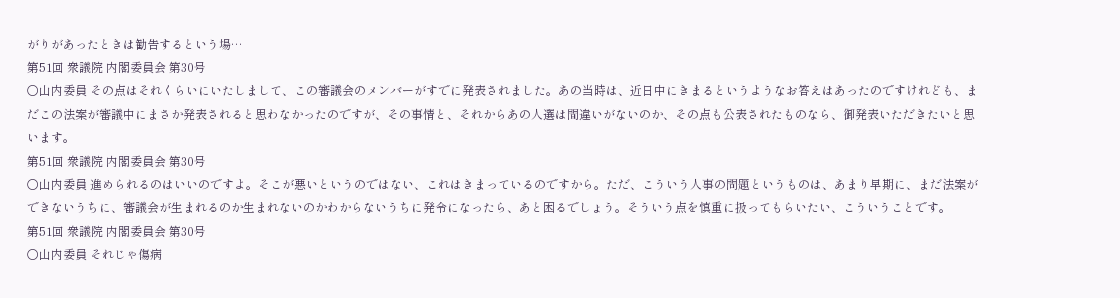がりがあったときは勧告するという場…
第51回 衆議院 内閣委員会 第30号
○山内委員 その点はそれくらいにいたしまして、この審議会のメンバーがすでに発表されました。あの当時は、近日中にきまるというようなお答えはあったのですけれども、まだこの法案が審議中にまさか発表されると思わなかったのですが、その事情と、それからあの人選は間違いがないのか、その点も公表されたものなら、御発表いただきたいと思います。
第51回 衆議院 内閣委員会 第30号
○山内委員 進められるのはいいのですよ。そこが悪いというのではない、これはきまっているのですから。ただ、こういう人事の問題というものは、あまり早期に、まだ法案ができないうちに、審議会が生まれるのか生まれないのかわからないうちに発令になったら、あと困るでしょう。そういう点を慎重に扱ってもらいたい、こういうことです。
第51回 衆議院 内閣委員会 第30号
○山内委員 それじゃ傷病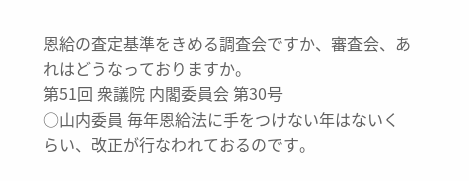恩給の査定基準をきめる調査会ですか、審査会、あれはどうなっておりますか。
第51回 衆議院 内閣委員会 第30号
○山内委員 毎年恩給法に手をつけない年はないくらい、改正が行なわれておるのです。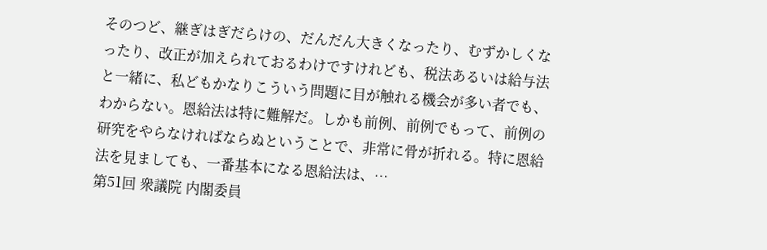そのつど、継ぎはぎだらけの、だんだん大きくなったり、むずかしくなったり、改正が加えられておるわけですけれども、税法あるいは給与法と一緒に、私どもかなりこういう問題に目が触れる機会が多い者でも、わからない。恩給法は特に難解だ。しかも前例、前例でもって、前例の研究をやらなければならぬということで、非常に骨が折れる。特に恩給法を見ましても、一番基本になる恩給法は、…
第51回 衆議院 内閣委員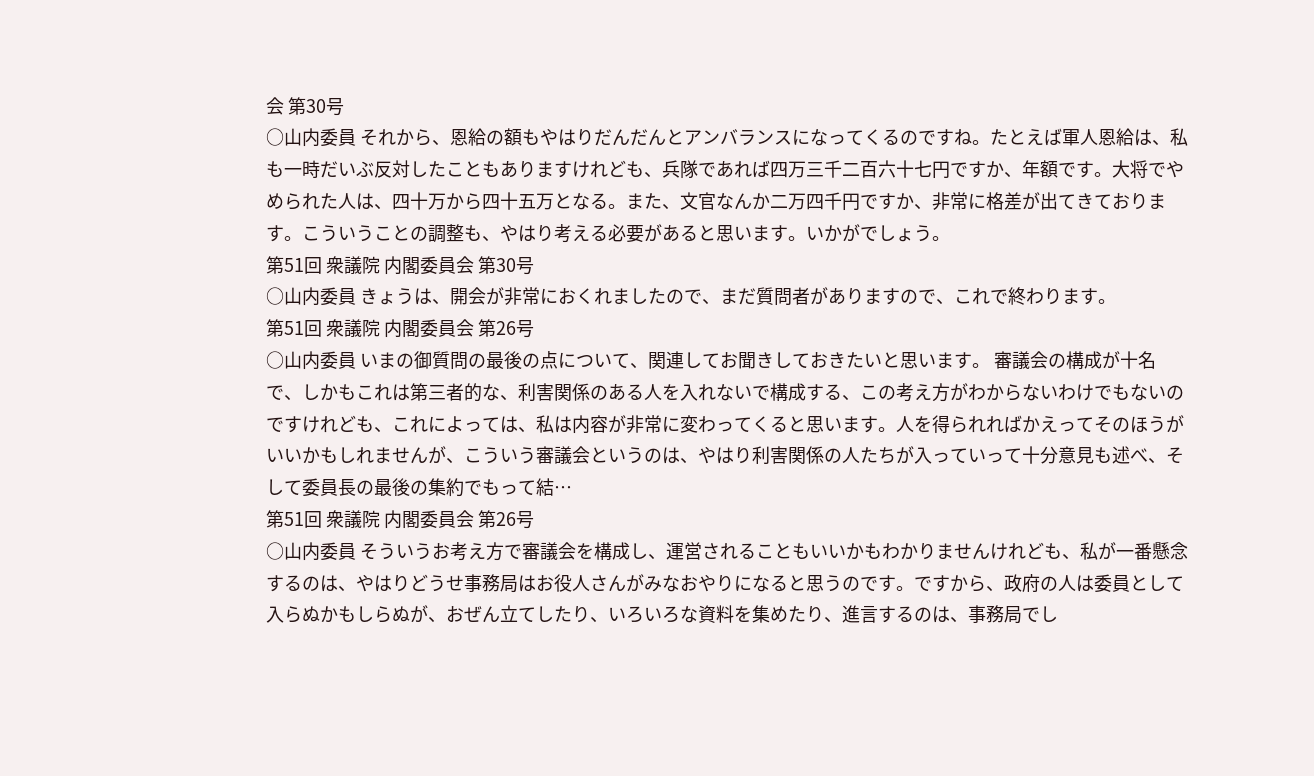会 第30号
○山内委員 それから、恩給の額もやはりだんだんとアンバランスになってくるのですね。たとえば軍人恩給は、私も一時だいぶ反対したこともありますけれども、兵隊であれば四万三千二百六十七円ですか、年額です。大将でやめられた人は、四十万から四十五万となる。また、文官なんか二万四千円ですか、非常に格差が出てきております。こういうことの調整も、やはり考える必要があると思います。いかがでしょう。
第51回 衆議院 内閣委員会 第30号
○山内委員 きょうは、開会が非常におくれましたので、まだ質問者がありますので、これで終わります。
第51回 衆議院 内閣委員会 第26号
○山内委員 いまの御質問の最後の点について、関連してお聞きしておきたいと思います。 審議会の構成が十名で、しかもこれは第三者的な、利害関係のある人を入れないで構成する、この考え方がわからないわけでもないのですけれども、これによっては、私は内容が非常に変わってくると思います。人を得られればかえってそのほうがいいかもしれませんが、こういう審議会というのは、やはり利害関係の人たちが入っていって十分意見も述べ、そして委員長の最後の集約でもって結…
第51回 衆議院 内閣委員会 第26号
○山内委員 そういうお考え方で審議会を構成し、運営されることもいいかもわかりませんけれども、私が一番懸念するのは、やはりどうせ事務局はお役人さんがみなおやりになると思うのです。ですから、政府の人は委員として入らぬかもしらぬが、おぜん立てしたり、いろいろな資料を集めたり、進言するのは、事務局でし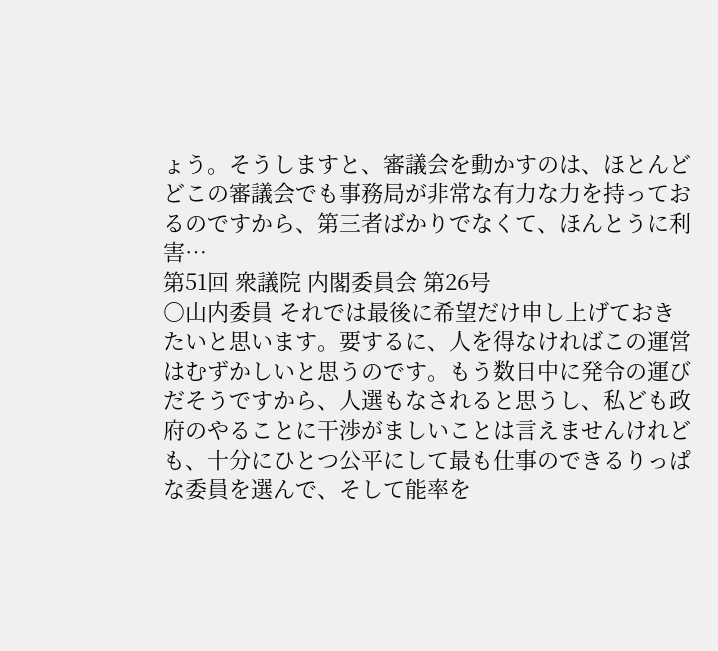ょう。そうしますと、審議会を動かすのは、ほとんどどこの審議会でも事務局が非常な有力な力を持っておるのですから、第三者ばかりでなくて、ほんとうに利害…
第51回 衆議院 内閣委員会 第26号
○山内委員 それでは最後に希望だけ申し上げておきたいと思います。要するに、人を得なければこの運営はむずかしいと思うのです。もう数日中に発令の運びだそうですから、人選もなされると思うし、私ども政府のやることに干渉がましいことは言えませんけれども、十分にひとつ公平にして最も仕事のできるりっぱな委員を選んで、そして能率を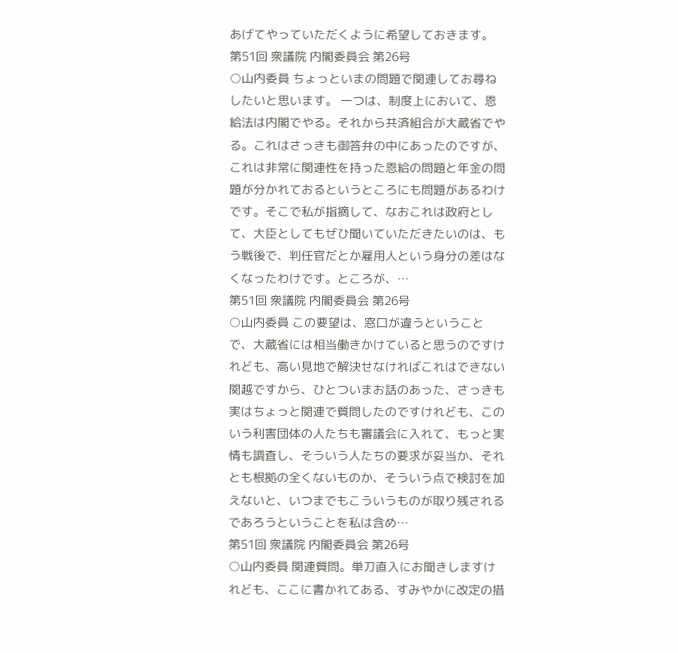あげてやっていただくように希望しておきます。
第51回 衆議院 内閣委員会 第26号
○山内委員 ちょっといまの問題で関連してお尋ねしたいと思います。 一つは、制度上において、恩給法は内閣でやる。それから共済組合が大蔵省でやる。これはさっきも御答弁の中にあったのですが、これは非常に関連性を持った恩給の問題と年金の問題が分かれておるというところにも問題があるわけです。そこで私が指摘して、なおこれは政府として、大臣としてもぜひ聞いていただきたいのは、もう戦後で、判任官だとか雇用人という身分の差はなくなったわけです。ところが、…
第51回 衆議院 内閣委員会 第26号
○山内委員 この要望は、窓口が違うということで、大蔵省には相当働きかけていると思うのですけれども、高い見地で解決せなければこれはできない関越ですから、ひとついまお話のあった、さっきも実はちょっと関連で質問したのですけれども、このいう利害団体の人たちも審議会に入れて、もっと実情も調査し、そういう人たちの要求が妥当か、それとも根拠の全くないものか、そういう点で検討を加えないと、いつまでもこういうものが取り残されるであろうということを私は含め…
第51回 衆議院 内閣委員会 第26号
○山内委員 関連質問。単刀直入にお聞きしますけれども、ここに書かれてある、すみやかに改定の措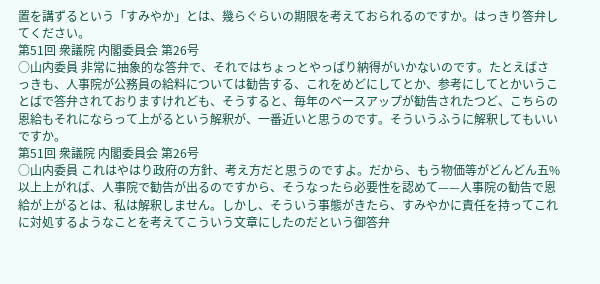置を講ずるという「すみやか」とは、幾らぐらいの期限を考えておられるのですか。はっきり答弁してください。
第51回 衆議院 内閣委員会 第26号
○山内委員 非常に抽象的な答弁で、それではちょっとやっぱり納得がいかないのです。たとえばさっきも、人事院が公務員の給料については勧告する、これをめどにしてとか、参考にしてとかいうことばで答弁されておりますけれども、そうすると、毎年のベースアップが勧告されたつど、こちらの恩給もそれにならって上がるという解釈が、一番近いと思うのです。そういうふうに解釈してもいいですか。
第51回 衆議院 内閣委員会 第26号
○山内委員 これはやはり政府の方針、考え方だと思うのですよ。だから、もう物価等がどんどん五%以上上がれば、人事院で勧告が出るのですから、そうなったら必要性を認めて——人事院の勧告で恩給が上がるとは、私は解釈しません。しかし、そういう事態がきたら、すみやかに責任を持ってこれに対処するようなことを考えてこういう文章にしたのだという御答弁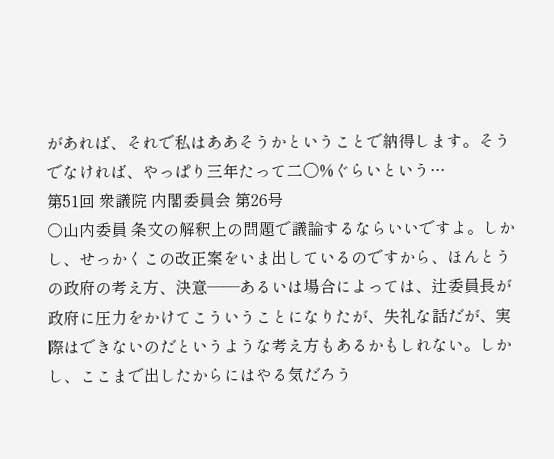があれば、それで私はああそうかということで納得します。そうでなければ、やっぱり三年たって二〇%ぐらいという…
第51回 衆議院 内閣委員会 第26号
○山内委員 条文の解釈上の問題で議論するならいいですよ。しかし、せっかくこの改正案をいま出しているのですから、ほんとうの政府の考え方、決意——あるいは場合によっては、辻委員長が政府に圧力をかけてこういうことになりたが、失礼な話だが、実際はできないのだというような考え方もあるかもしれない。しかし、ここまで出したからにはやる気だろう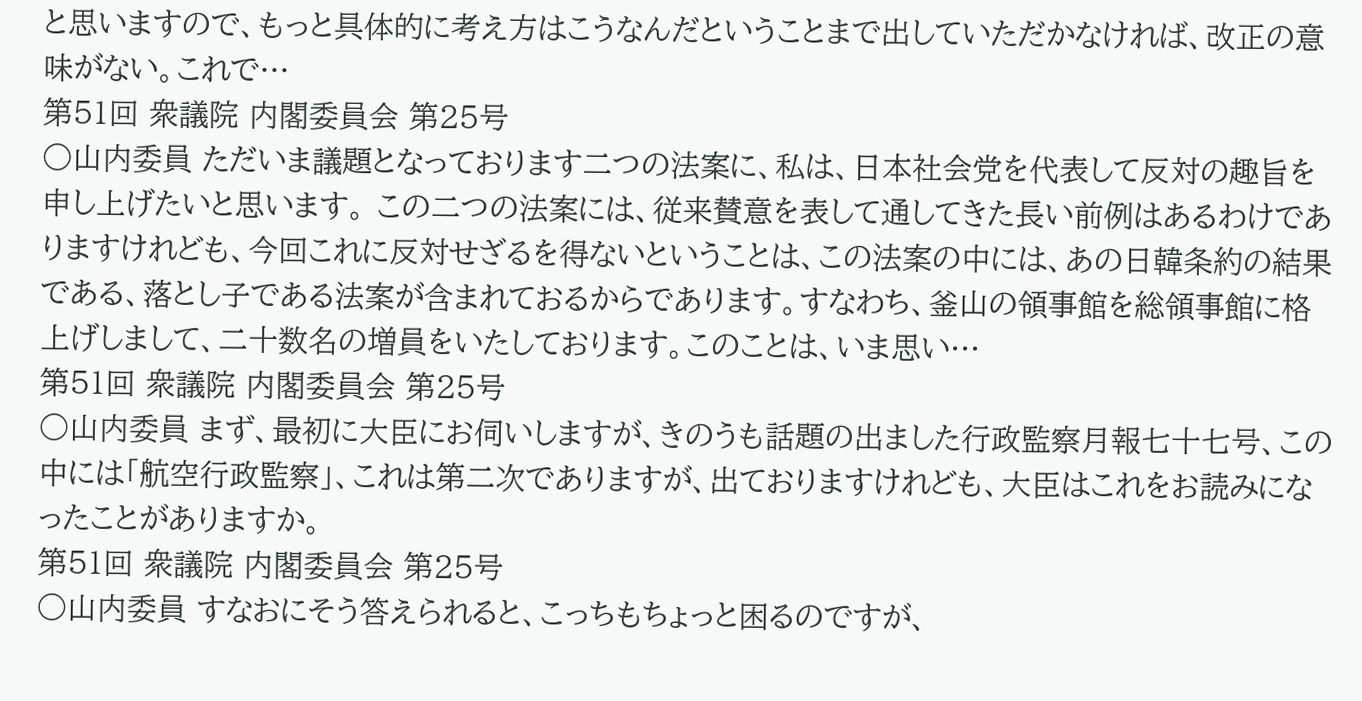と思いますので、もっと具体的に考え方はこうなんだということまで出していただかなければ、改正の意味がない。これで…
第51回 衆議院 内閣委員会 第25号
○山内委員 ただいま議題となっております二つの法案に、私は、日本社会党を代表して反対の趣旨を申し上げたいと思います。 この二つの法案には、従来賛意を表して通してきた長い前例はあるわけでありますけれども、今回これに反対せざるを得ないということは、この法案の中には、あの日韓条約の結果である、落とし子である法案が含まれておるからであります。すなわち、釜山の領事館を総領事館に格上げしまして、二十数名の増員をいたしております。このことは、いま思い…
第51回 衆議院 内閣委員会 第25号
○山内委員 まず、最初に大臣にお伺いしますが、きのうも話題の出ました行政監察月報七十七号、この中には「航空行政監察」、これは第二次でありますが、出ておりますけれども、大臣はこれをお読みになったことがありますか。
第51回 衆議院 内閣委員会 第25号
○山内委員 すなおにそう答えられると、こっちもちょっと困るのですが、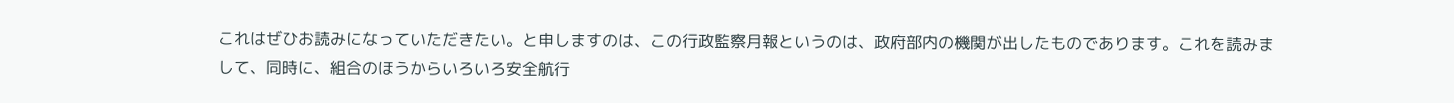これはぜひお読みになっていただきたい。と申しますのは、この行政監察月報というのは、政府部内の機関が出したものであります。これを読みまして、同時に、組合のほうからいろいろ安全航行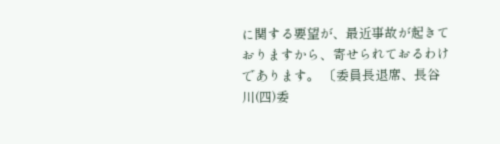に関する要望が、最近事故が起きておりますから、寄せられておるわけであります。 〔委員長退席、長谷川(四)委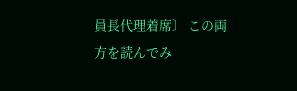員長代理着席〕 この両方を読んでみ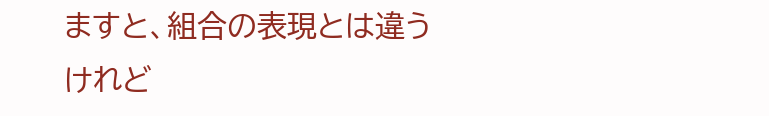ますと、組合の表現とは違うけれど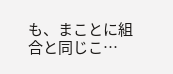も、まことに組合と同じこ…